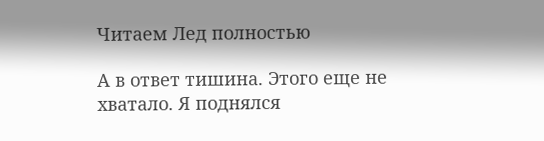Читаем Лед полностью

А в ответ тишина. Этого еще не хватало. Я поднялся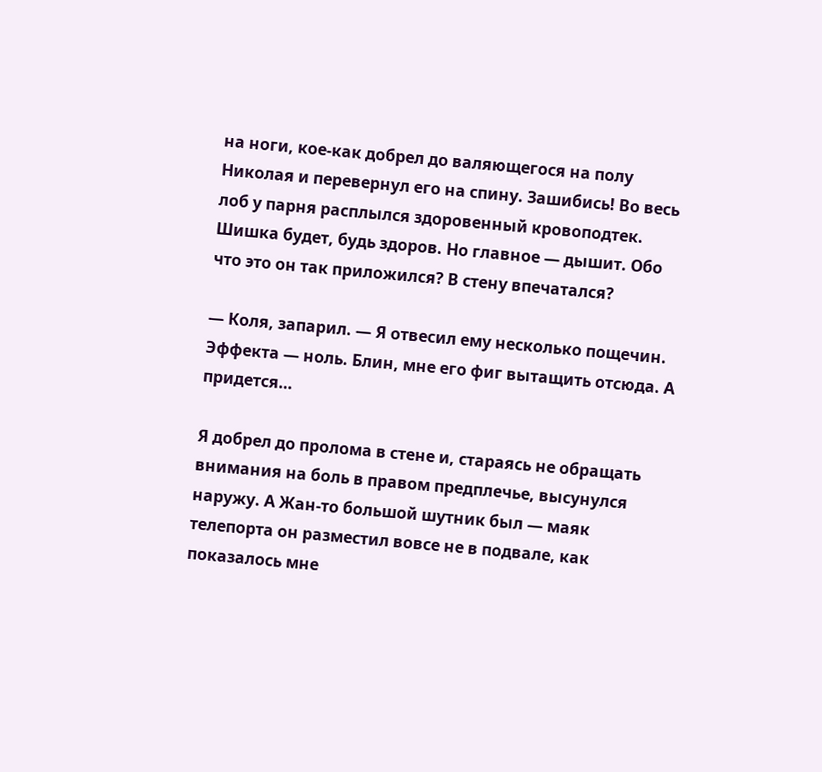на ноги, кое-как добрел до валяющегося на полу Николая и перевернул его на спину. Зашибись! Во весь лоб у парня расплылся здоровенный кровоподтек. Шишка будет, будь здоров. Но главное — дышит. Обо что это он так приложился? В стену впечатался?

— Коля, запарил. — Я отвесил ему несколько пощечин. Эффекта — ноль. Блин, мне его фиг вытащить отсюда. А придется…

Я добрел до пролома в стене и, стараясь не обращать внимания на боль в правом предплечье, высунулся наружу. А Жан-то большой шутник был — маяк телепорта он разместил вовсе не в подвале, как показалось мне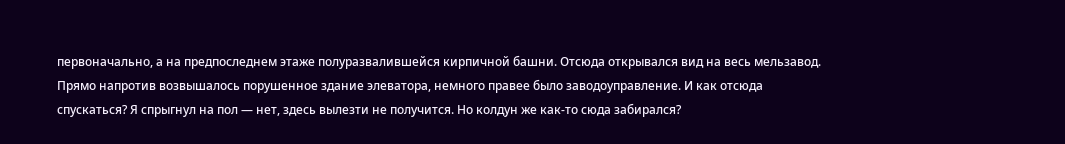первоначально, а на предпоследнем этаже полуразвалившейся кирпичной башни. Отсюда открывался вид на весь мельзавод. Прямо напротив возвышалось порушенное здание элеватора, немного правее было заводоуправление. И как отсюда спускаться? Я спрыгнул на пол — нет, здесь вылезти не получится. Но колдун же как-то сюда забирался?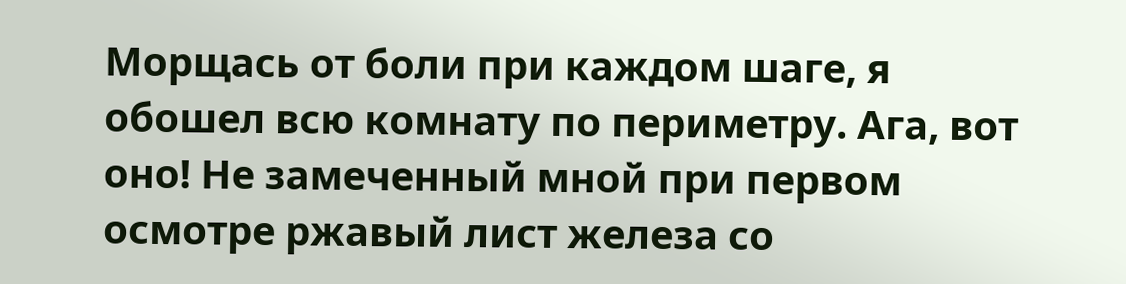Морщась от боли при каждом шаге, я обошел всю комнату по периметру. Ага, вот оно! Не замеченный мной при первом осмотре ржавый лист железа со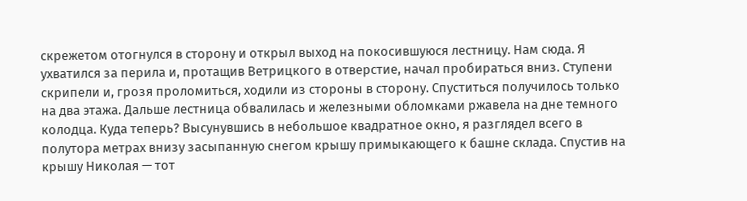скрежетом отогнулся в сторону и открыл выход на покосившуюся лестницу. Нам сюда. Я ухватился за перила и, протащив Ветрицкого в отверстие, начал пробираться вниз. Ступени скрипели и, грозя проломиться, ходили из стороны в сторону. Спуститься получилось только на два этажа. Дальше лестница обвалилась и железными обломками ржавела на дне темного колодца. Куда теперь? Высунувшись в небольшое квадратное окно, я разглядел всего в полутора метрах внизу засыпанную снегом крышу примыкающего к башне склада. Спустив на крышу Николая — тот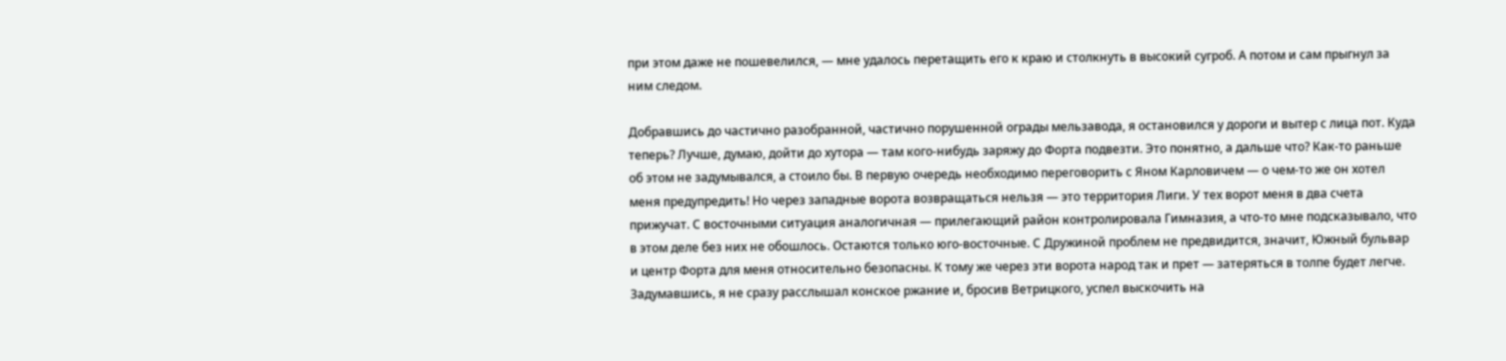при этом даже не пошевелился, — мне удалось перетащить его к краю и столкнуть в высокий сугроб. А потом и сам прыгнул за ним следом.

Добравшись до частично разобранной, частично порушенной ограды мельзавода, я остановился у дороги и вытер с лица пот. Куда теперь? Лучше, думаю, дойти до хутора — там кого-нибудь заряжу до Форта подвезти. Это понятно, а дальше что? Как-то раньше об этом не задумывался, а стоило бы. В первую очередь необходимо переговорить с Яном Карловичем — о чем-то же он хотел меня предупредить! Но через западные ворота возвращаться нельзя — это территория Лиги. У тех ворот меня в два счета прижучат. С восточными ситуация аналогичная — прилегающий район контролировала Гимназия, а что-то мне подсказывало, что в этом деле без них не обошлось. Остаются только юго-восточные. С Дружиной проблем не предвидится, значит, Южный бульвар и центр Форта для меня относительно безопасны. К тому же через эти ворота народ так и прет — затеряться в толпе будет легче. Задумавшись, я не сразу расслышал конское ржание и, бросив Ветрицкого, успел выскочить на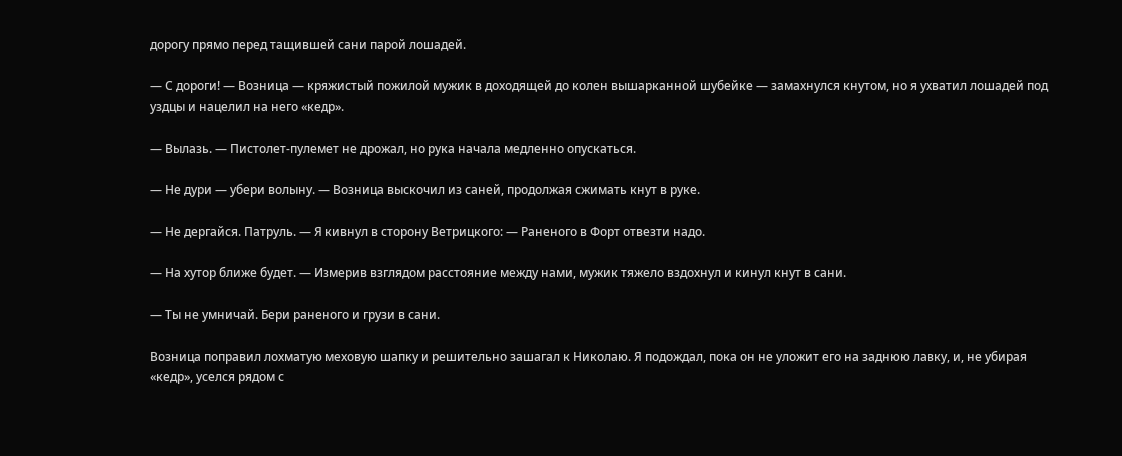дорогу прямо перед тащившей сани парой лошадей.

— С дороги! — Возница — кряжистый пожилой мужик в доходящей до колен вышарканной шубейке — замахнулся кнутом, но я ухватил лошадей под уздцы и нацелил на него «кедр».

— Вылазь. — Пистолет-пулемет не дрожал, но рука начала медленно опускаться.

— Не дури — убери волыну. — Возница выскочил из саней, продолжая сжимать кнут в руке.

— Не дергайся. Патруль. — Я кивнул в сторону Ветрицкого: — Раненого в Форт отвезти надо.

— На хутор ближе будет. — Измерив взглядом расстояние между нами, мужик тяжело вздохнул и кинул кнут в сани.

— Ты не умничай. Бери раненого и грузи в сани.

Возница поправил лохматую меховую шапку и решительно зашагал к Николаю. Я подождал, пока он не уложит его на заднюю лавку, и, не убирая «кедр», уселся рядом с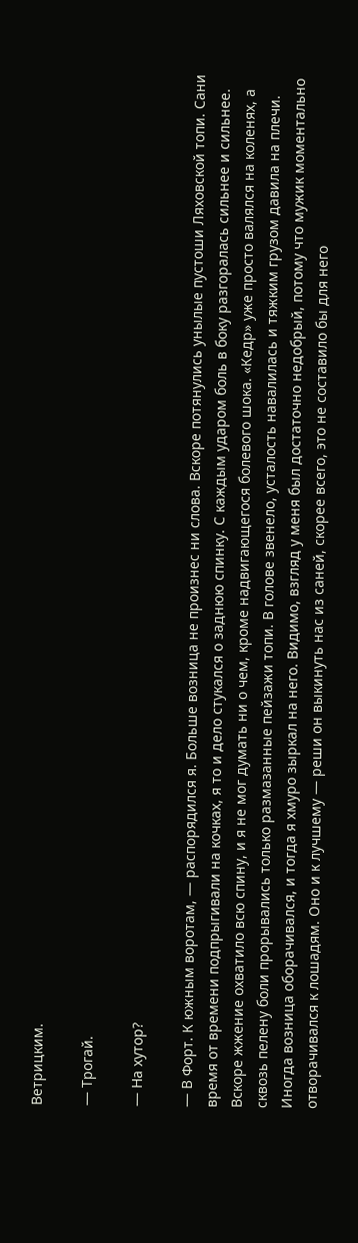Ветрицким.

— Трогай.

— На хутор?

— В Форт. К южным воротам, — распорядился я. Больше возница не произнес ни слова. Вскоре потянулись унылые пустоши Ляховской топи. Сани время от времени подпрыгивали на кочках, я то и дело стукался о заднюю спинку. С каждым ударом боль в боку разгоралась сильнее и сильнее. Вскоре жжение охватило всю спину, и я не мог думать ни о чем, кроме надвигающегося болевого шока. «Кедр» уже просто валялся на коленях, а сквозь пелену боли прорывались только размазанные пейзажи топи. В голове звенело, усталость навалилась и тяжким грузом давила на плечи. Иногда возница оборачивался, и тогда я хмуро зыркал на него. Видимо, взгляд у меня был достаточно недобрый, потому что мужик моментально отворачивался к лошадям. Оно и к лучшему — реши он выкинуть нас из саней, скорее всего, это не составило бы для него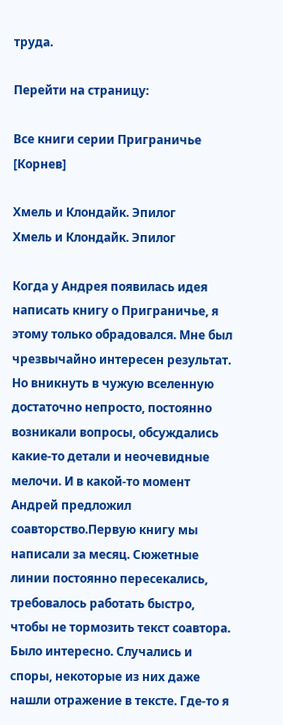труда.

Перейти на страницу:

Все книги серии Приграничье [Корнев]

Хмель и Клондайк. Эпилог
Хмель и Клондайк. Эпилог

Когда у Андрея появилась идея написать книгу о Приграничье, я этому только обрадовался. Мне был чрезвычайно интересен результат. Но вникнуть в чужую вселенную достаточно непросто, постоянно возникали вопросы, обсуждались какие-то детали и неочевидные мелочи. И в какой-то момент Андрей предложил соавторство.Первую книгу мы написали за месяц. Сюжетные линии постоянно пересекались, требовалось работать быстро, чтобы не тормозить текст соавтора. Было интересно. Случались и споры, некоторые из них даже нашли отражение в тексте. Где-то я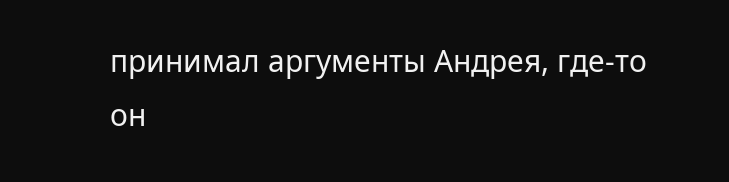принимал аргументы Андрея, где-то он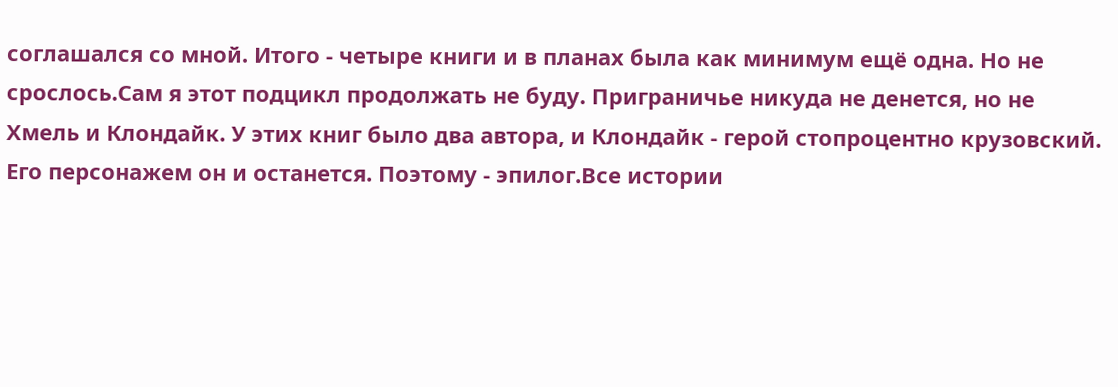соглашался со мной. Итого - четыре книги и в планах была как минимум ещё одна. Но не срослось.Сам я этот подцикл продолжать не буду. Приграничье никуда не денется, но не Хмель и Клондайк. У этих книг было два автора, и Клондайк - герой стопроцентно крузовский. Его персонажем он и останется. Поэтому - эпилог.Все истории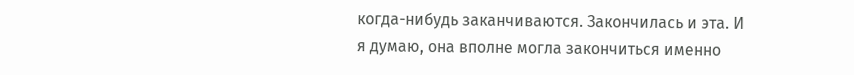когда-нибудь заканчиваются. Закончилась и эта. И я думаю, она вполне могла закончиться именно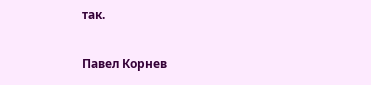так.

Павел Корнев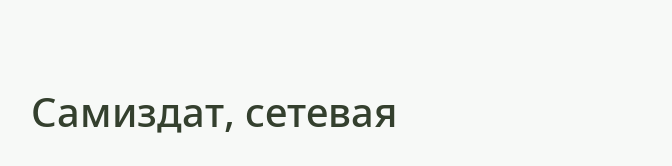Самиздат, сетевая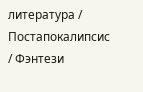литература / Постапокалипсис / Фэнтези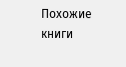Похожие книги